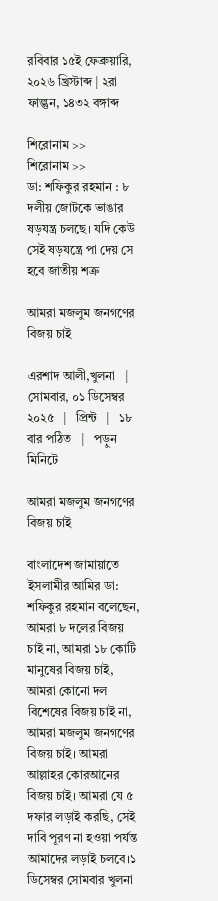রবিবার ১৫ই ফেব্রুয়ারি, ২০২৬ খ্রিস্টাব্দ | ২রা ফাল্গুন, ১৪৩২ বঙ্গাব্দ

শিরোনাম >>
শিরোনাম >>
ডা: শফিকুর রহমান : ৮ দলীয় জোটকে ভাঙার ষড়যন্ত্র চলছে। যদি কেউ সেই ষড়যন্ত্রে পা দেয় সে হবে জাতীয় শত্রু

আমরা মজলুম জনগণের বিজয় চাই

এরশাদ আলী,খুলনা   |   সোমবার, ০১ ডিসেম্বর ২০২৫   |   প্রিন্ট   |   ১৮ বার পঠিত   |   পড়ুন মিনিটে

আমরা মজলুম জনগণের বিজয় চাই

বাংলাদেশ জামায়াতে ইসলামীর আমির ডা: শফিকুর রহমান বলেছেন, আমরা ৮ দলের বিজয় চাই না, আমরা ১৮ কোটি মানুষের বিজয় চাই, আমরা কোনো দল বিশেষের বিজয় চাই না, আমরা মজলুম জনগণের বিজয় চাই। আমরা আল্লাহর কোরআনের বিজয় চাই। আমরা যে ৫ দফার লড়াই করছি, সেই দাবি পূরণ না হওয়া পর্যন্ত আমাদের লড়াই চলবে।১ ডিসেম্বর সোমবার খুলনা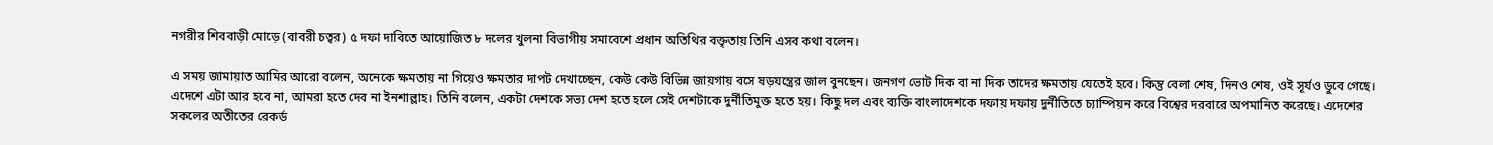নগরীর শিববাড়ী মোড়ে (বাবরী চত্বর) ৫ দফা দাবিতে আয়োজিত ৮ দলের খুলনা বিভাগীয় সমাবেশে প্রধান অতিথির বক্তৃতায় তিনি এসব কথা বলেন।

এ সময় জামায়াত আমির আরো বলেন, অনেকে ক্ষমতায় না গিয়েও ক্ষমতার দাপট দেখাচ্ছেন, কেউ কেউ বিভিন্ন জায়গায় বসে ষড়যন্ত্রের জাল বুনছেন। জনগণ ভোট দিক বা না দিক তাদের ক্ষমতায় যেতেই হবে। কিন্তু বেলা শেষ, দিনও শেষ, ওই সূর্যও ডুবে গেছে। এদেশে এটা আর হবে না, আমরা হতে দেব না ইনশাল্লাহ। তিনি বলেন, একটা দেশকে সভ্য দেশ হতে হলে সেই দেশটাকে দুর্নীতিমুক্ত হতে হয়। কিছু দল এবং ব্যক্তি বাংলাদেশকে দফায় দফায় দুর্নীতিতে চ্যাম্পিয়ন করে বিশ্বের দরবারে অপমানিত করেছে। এদেশের সকলের অতীতের রেকর্ড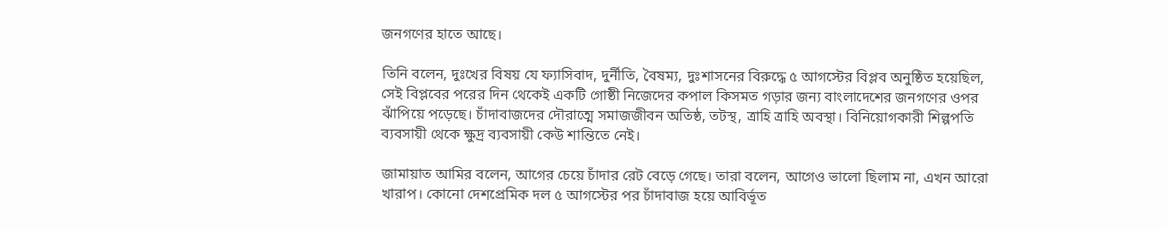জনগণের হাতে আছে।

তিনি বলেন, দুঃখের বিষয় যে ফ্যাসিবাদ, দুর্নীতি, বৈষম্য, দুঃশাসনের বিরুদ্ধে ৫ আগস্টের বিপ্লব অনুষ্ঠিত হয়েছিল, সেই বিপ্লবের পরের দিন থেকেই একটি গোষ্ঠী নিজেদের কপাল কিসমত গড়ার জন্য বাংলাদেশের জনগণের ওপর ঝাঁপিয়ে পড়েছে। চাঁদাবাজদের দৌরাত্মে সমাজজীবন অতিষ্ঠ, তটস্থ, ত্রাহি ত্রাহি অবস্থা। বিনিয়োগকারী শিল্পপতি ব্যবসায়ী থেকে ক্ষুদ্র ব্যবসায়ী কেউ শান্তিতে নেই।

জামায়াত আমির বলেন, আগের চেয়ে চাঁদার রেট বেড়ে গেছে। তারা বলেন, আগেও ভালো ছিলাম না, এখন আরো খারাপ। কোনো দেশপ্রেমিক দল ৫ আগস্টের পর চাঁদাবাজ হয়ে আবির্ভূত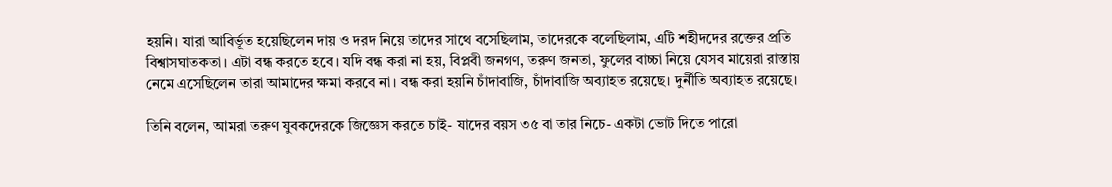হয়নি। যারা আবির্ভূত হয়েছিলেন দায় ও দরদ নিয়ে তাদের সাথে বসেছিলাম, তাদেরকে বলেছিলাম, এটি শহীদদের রক্তের প্রতি বিশ্বাসঘাতকতা। এটা বন্ধ করতে হবে। যদি বন্ধ করা না হয়, বিপ্লবী জনগণ, তরুণ জনতা, ফুলের বাচ্চা নিয়ে যেসব মায়েরা রাস্তায় নেমে এসেছিলেন তারা আমাদের ক্ষমা করবে না। বন্ধ করা হয়নি চাঁদাবাজি, চাঁদাবাজি অব্যাহত রয়েছে। দুর্নীতি অব্যাহত রয়েছে।

তিনি বলেন, আমরা তরুণ যুবকদেরকে জিজ্ঞেস করতে চাই- যাদের বয়স ৩৫ বা তার নিচে- একটা ভোট দিতে পারো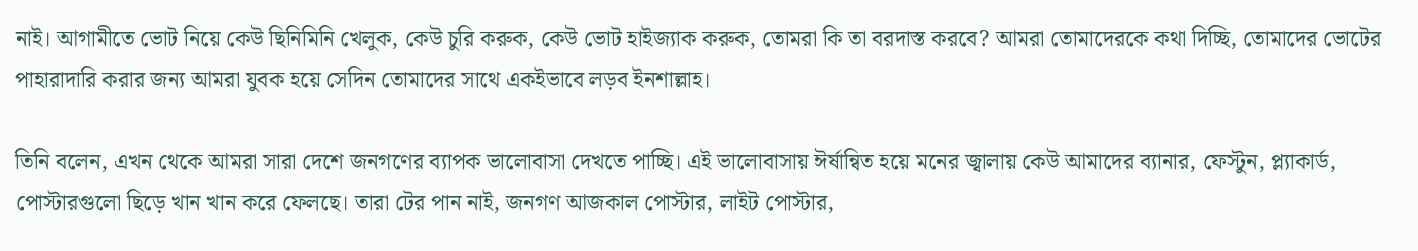নাই। আগামীতে ভোট নিয়ে কেউ ছিনিমিনি খেলুক, কেউ চুরি করুক, কেউ ভোট হাইজ্যাক করুক, তোমরা কি তা বরদাস্ত করবে? আমরা তোমাদেরকে কথা দিচ্ছি, তোমাদের ভোটের পাহারাদারি করার জন্য আমরা যুবক হয়ে সেদিন তোমাদের সাথে একইভাবে লড়ব ইনশাল্লাহ।

তিনি বলেন, এখন থেকে আমরা সারা দেশে জনগণের ব্যাপক ভালোবাসা দেখতে পাচ্ছি। এই ভালোবাসায় ঈর্ষান্বিত হয়ে মনের জ্বালায় কেউ আমাদের ব্যানার, ফেস্টুন, প্ল্যাকার্ড, পোস্টারগুলো ছিড়ে খান খান করে ফেলছে। তারা টের পান নাই, জনগণ আজকাল পোস্টার, লাইট পোস্টার,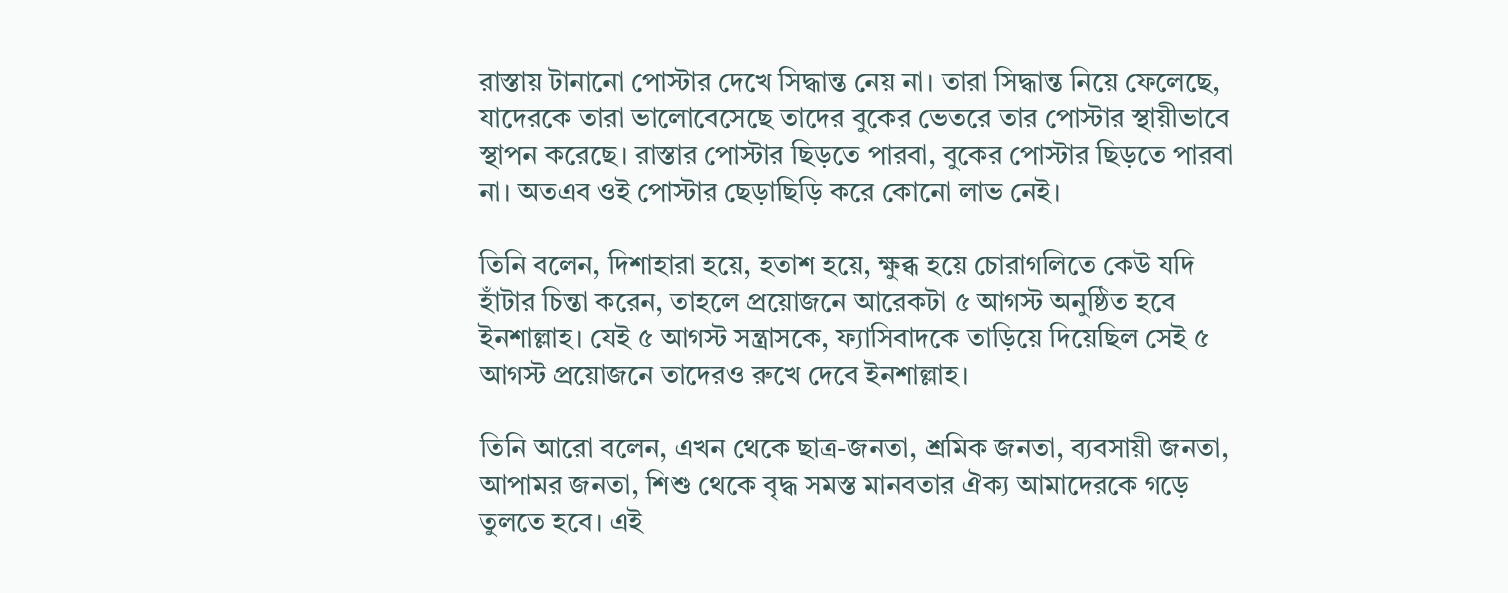রাস্তায় টানানো পোস্টার দেখে সিদ্ধান্ত নেয় না। তারা সিদ্ধান্ত নিয়ে ফেলেছে, যাদেরকে তারা ভালোবেসেছে তাদের বুকের ভেতরে তার পোস্টার স্থায়ীভাবে স্থাপন করেছে। রাস্তার পোস্টার ছিড়তে পারবা, বুকের পোস্টার ছিড়তে পারবা না। অতএব ওই পোস্টার ছেড়াছিড়ি করে কোনো লাভ নেই।

তিনি বলেন, দিশাহারা হয়ে, হতাশ হয়ে, ক্ষুব্ধ হয়ে চোরাগলিতে কেউ যদি হাঁটার চিন্তা করেন, তাহলে প্রয়োজনে আরেকটা ৫ আগস্ট অনুষ্ঠিত হবে ইনশাল্লাহ। যেই ৫ আগস্ট সন্ত্রাসকে, ফ্যাসিবাদকে তাড়িয়ে দিয়েছিল সেই ৫ আগস্ট প্রয়োজনে তাদেরও রুখে দেবে ইনশাল্লাহ।

তিনি আরো বলেন, এখন থেকে ছাত্র-জনতা, শ্রমিক জনতা, ব্যবসায়ী জনতা, আপামর জনতা, শিশু থেকে বৃদ্ধ সমস্ত মানবতার ঐক্য আমাদেরকে গড়ে তুলতে হবে। এই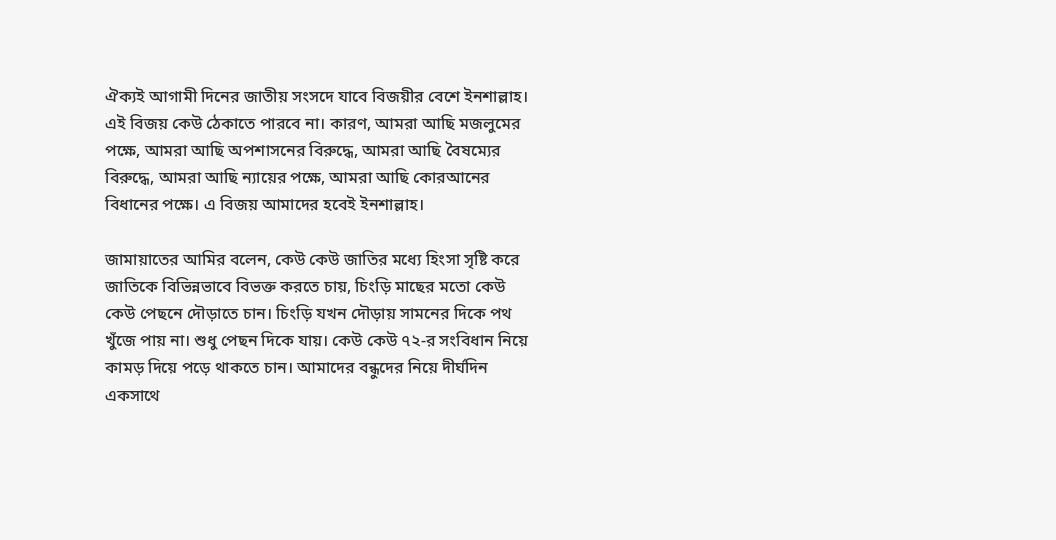ঐক্যই আগামী দিনের জাতীয় সংসদে যাবে বিজয়ীর বেশে ইনশাল্লাহ। এই বিজয় কেউ ঠেকাতে পারবে না। কারণ, আমরা আছি মজলুমের পক্ষে, আমরা আছি অপশাসনের বিরুদ্ধে, আমরা আছি বৈষম্যের বিরুদ্ধে, আমরা আছি ন্যায়ের পক্ষে, আমরা আছি কোরআনের বিধানের পক্ষে। এ বিজয় আমাদের হবেই ইনশাল্লাহ।

জামায়াতের আমির বলেন, কেউ কেউ জাতির মধ্যে হিংসা সৃষ্টি করে জাতিকে বিভিন্নভাবে বিভক্ত করতে চায়, চিংড়ি মাছের মতো কেউ কেউ পেছনে দৌড়াতে চান। চিংড়ি যখন দৌড়ায় সামনের দিকে পথ খুঁজে পায় না। শুধু পেছন দিকে যায়। কেউ কেউ ৭২-র সংবিধান নিয়ে কামড় দিয়ে পড়ে থাকতে চান। আমাদের বন্ধুদের নিয়ে দীর্ঘদিন একসাথে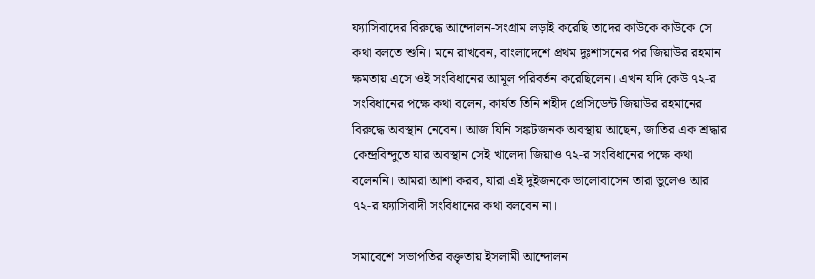ফ্যাসিবাদের বিরুদ্ধে আন্দোলন-সংগ্রাম লড়াই করেছি তাদের কাউকে কাউকে সে কথা বলতে শুনি। মনে রাখবেন, বাংলাদেশে প্রথম দুঃশাসনের পর জিয়াউর রহমান ক্ষমতায় এসে ওই সংবিধানের আমূল পরিবর্তন করেছিলেন। এখন যদি কেউ ৭২-র সংবিধানের পক্ষে কথা বলেন, কার্যত তিনি শহীদ প্রেসিডেন্ট জিয়াউর রহমানের বিরুদ্ধে অবস্থান নেবেন। আজ যিনি সঙ্কটজনক অবস্থায় আছেন, জাতির এক শ্রদ্ধার কেন্দ্রবিন্দুতে যার অবস্থান সেই খালেদা জিয়াও ৭২-র সংবিধানের পক্ষে কথা বলেননি। আমরা আশা করব, যারা এই দুইজনকে ভালোবাসেন তারা ভুলেও আর ৭২-র ফ্যাসিবাদী সংবিধানের কথা বলবেন না।

সমাবেশে সভাপতির বক্তৃতায় ইসলামী আন্দোলন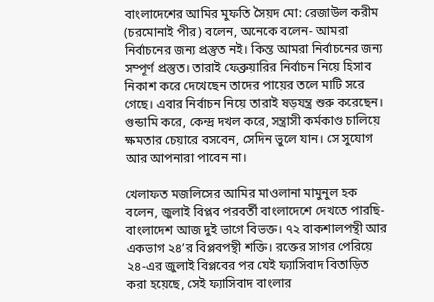বাংলাদেশের আমির মুফতি সৈয়দ মো: রেজাউল করীম (চরমোনাই পীর) বলেন, অনেকে বলেন- আমরা নির্বাচনের জন্য প্রস্তুত নই। কিন্ত আমরা নির্বাচনের জন্য সম্পূর্ণ প্রস্তুত। তারাই ফেব্রুয়ারির নির্বাচন নিয়ে হিসাব নিকাশ করে দেখেছেন তাদের পায়ের তলে মাটি সরে গেছে। এবার নির্বাচন নিয়ে তারাই ষড়যন্ত্র শুরু করেছেন। গুন্ডামি করে, কেন্দ্র দখল করে, সন্ত্রাসী কর্মকাণ্ড চালিয়ে ক্ষমতার চেয়ারে বসবেন, সেদিন ভুলে যান। সে সুযোগ আর আপনারা পাবেন না।

খেলাফত মজলিসের আমির মাওলানা মামুনুল হক বলেন, জুলাই বিপ্লব পরবর্তী বাংলাদেশে দেখতে পারছি- বাংলাদেশ আজ দুই ভাগে বিভক্ত। ৭২ বাকশালপন্থী আর একভাগ ২৪’র বিপ্লবপন্থী শক্তি। রক্তের সাগর পেরিয়ে ২৪-এর জুলাই বিপ্লবের পর যেই ফ্যাসিবাদ বিতাড়িত করা হয়েছে, সেই ফ্যাসিবাদ বাংলার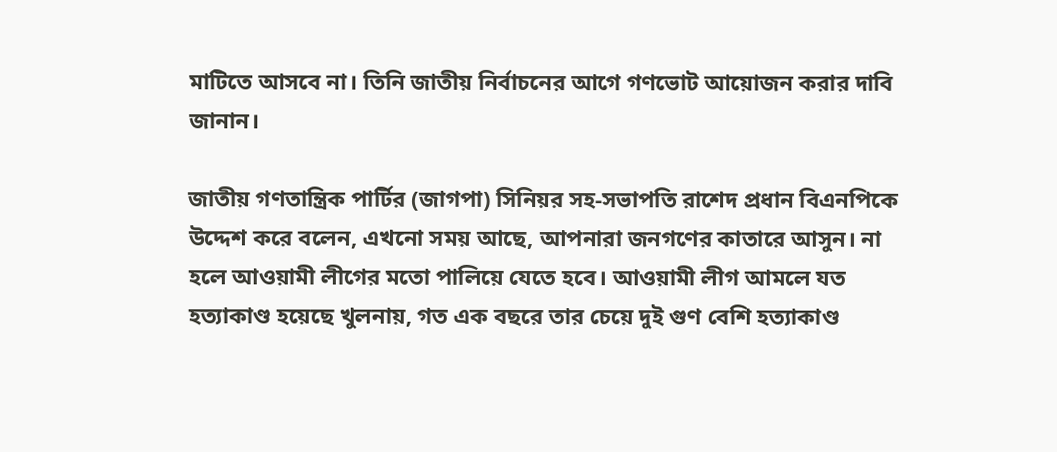মাটিতে আসবে না। তিনি জাতীয় নির্বাচনের আগে গণভোট আয়োজন করার দাবি জানান।

জাতীয় গণতান্ত্রিক পার্টির (জাগপা) সিনিয়র সহ-সভাপতি রাশেদ প্রধান বিএনপিকে উদ্দেশ করে বলেন, এখনো সময় আছে, আপনারা জনগণের কাতারে আসুন। না হলে আওয়ামী লীগের মতো পালিয়ে যেতে হবে। আওয়ামী লীগ আমলে যত হত্যাকাণ্ড হয়েছে খুলনায়, গত এক বছরে তার চেয়ে দুই গুণ বেশি হত্যাকাণ্ড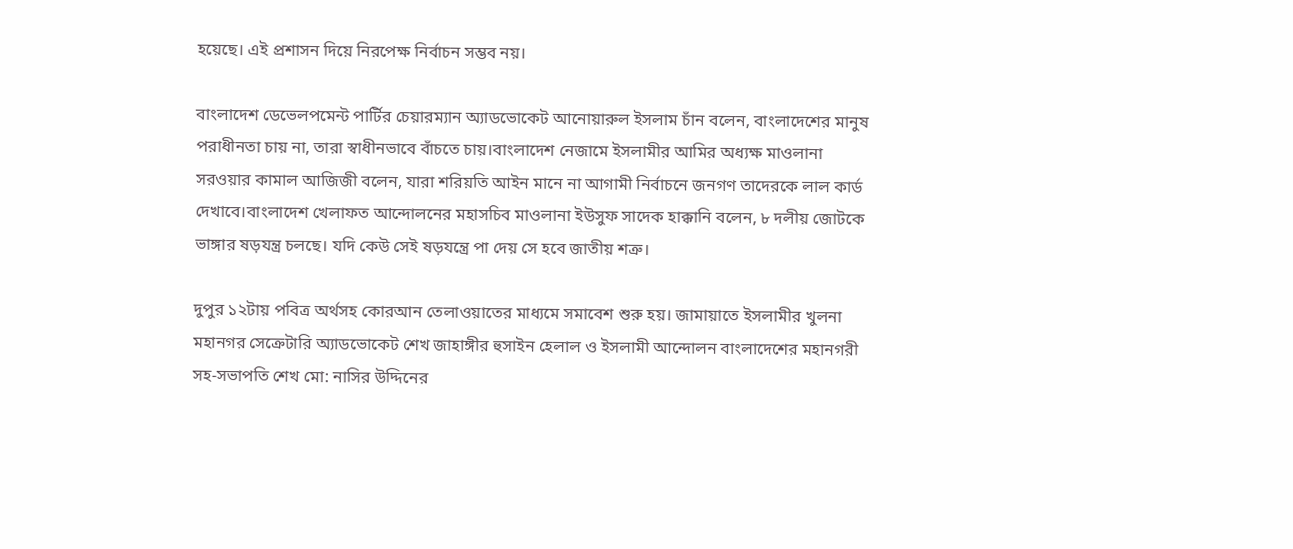হয়েছে। এই প্রশাসন দিয়ে নিরপেক্ষ নির্বাচন সম্ভব নয়।

বাংলাদেশ ডেভেলপমেন্ট পার্টির চেয়ারম্যান অ্যাডভোকেট আনোয়ারুল ইসলাম চাঁন বলেন, বাংলাদেশের মানুষ পরাধীনতা চায় না, তারা স্বাধীনভাবে বাঁচতে চায়।বাংলাদেশ নেজামে ইসলামীর আমির অধ্যক্ষ মাওলানা সরওয়ার কামাল আজিজী বলেন, যারা শরিয়তি আইন মানে না আগামী নির্বাচনে জনগণ তাদেরকে লাল কার্ড দেখাবে।বাংলাদেশ খেলাফত আন্দোলনের মহাসচিব মাওলানা ইউসুফ সাদেক হাক্কানি বলেন, ৮ দলীয় জোটকে ভাঙ্গার ষড়যন্ত্র চলছে। যদি কেউ সেই ষড়যন্ত্রে পা দেয় সে হবে জাতীয় শত্রু।

দুপুর ১২টায় পবিত্র অর্থসহ কোরআন তেলাওয়াতের মাধ্যমে সমাবেশ শুরু হয়। জামায়াতে ইসলামীর খুলনা মহানগর সেক্রেটারি অ্যাডভোকেট শেখ জাহাঙ্গীর হুসাইন হেলাল ও ইসলামী আন্দোলন বাংলাদেশের মহানগরী সহ-সভাপতি শেখ মো: নাসির উদ্দিনের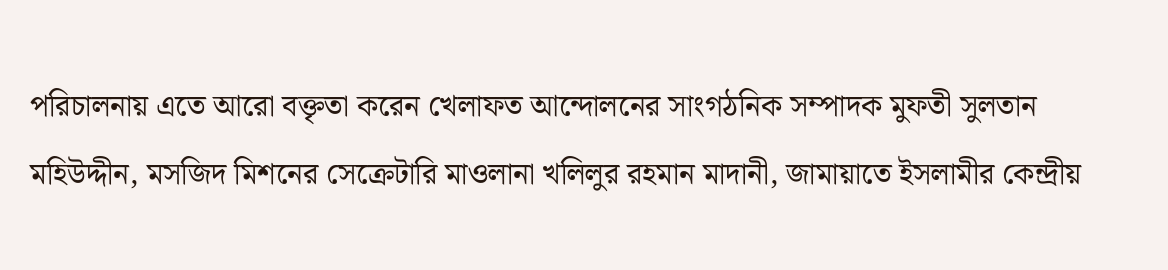পরিচালনায় এতে আরো বক্তৃতা করেন খেলাফত আন্দোলনের সাংগঠনিক সম্পাদক মুফতী সুলতান মহিউদ্দীন, মসজিদ মিশনের সেক্রেটারি মাওলানা খলিলুর রহমান মাদানী, জামায়াতে ইসলামীর কেন্দ্রীয়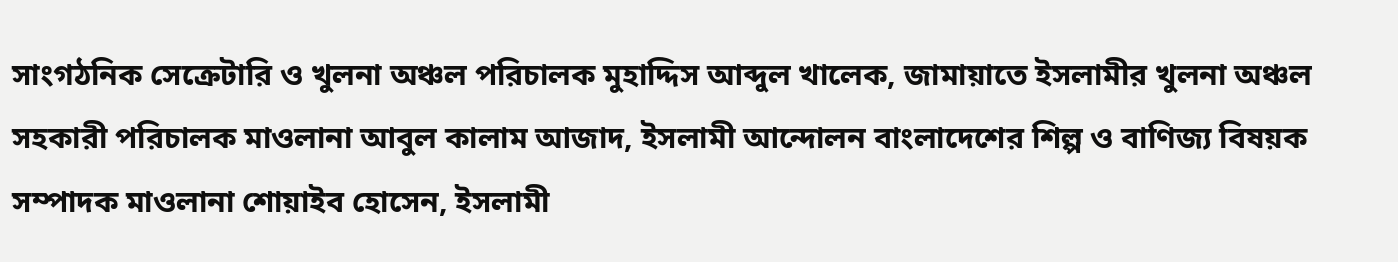সাংগঠনিক সেক্রেটারি ও খুলনা অঞ্চল পরিচালক মুহাদ্দিস আব্দুল খালেক, জামায়াতে ইসলামীর খুলনা অঞ্চল সহকারী পরিচালক মাওলানা আবুল কালাম আজাদ, ইসলামী আন্দোলন বাংলাদেশের শিল্প ও বাণিজ্য বিষয়ক সম্পাদক মাওলানা শোয়াইব হোসেন, ইসলামী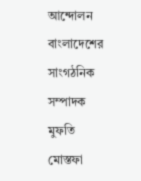আন্দোলন বাংলাদেশের সাংগঠনিক সম্পাদক মুফতি মোস্তফা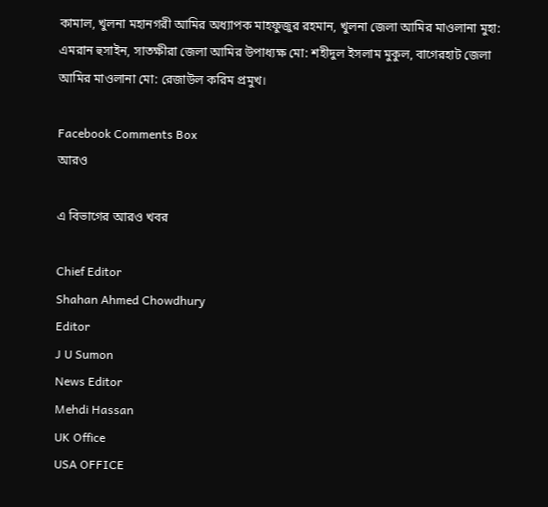কামাল, খুলনা মহানগরী আমির অধ্যাপক মাহফুজুর রহমান, খুলনা জেলা আমির মাওলানা মুহা: এমরান হুসাইন, সাতক্ষীরা জেলা আমির উপাধ্যক্ষ মো: শহীদুল ইসলাম মুকুল, বাগেরহাট জেলা আমির মাওলানা মো: রেজাউল করিম প্রমুখ।

Facebook Comments Box
আরও

এ বিভাগের আরও খবর

Chief Editor
Shahan Ahmed Chowdhury
Editor
J U Sumon
News Editor
Mehdi Hassan
UK Office
USA OFFICE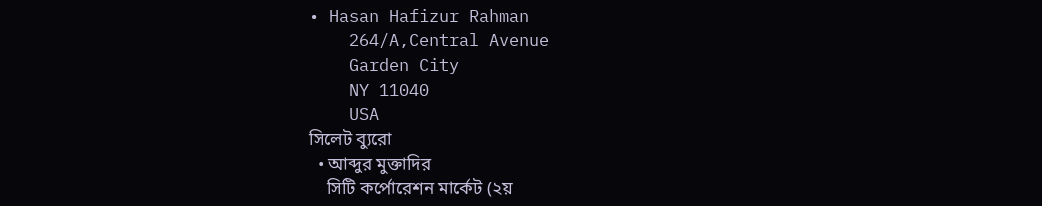• Hasan Hafizur Rahman
    264/A,Central Avenue
    Garden City
    NY 11040
    USA
সিলেট ব্যুরো
  • আব্দুর মুক্তাদির
    সিটি কর্পোরেশন মার্কেট (২য়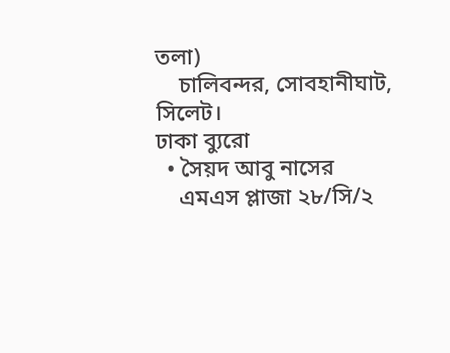তলা)
    চালিবন্দর, সোবহানীঘাট, সিলেট।
ঢাকা ব্যুরো
  • সৈয়দ আবু নাসের
    এমএস প্লাজা ২৮/সি/২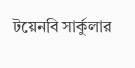টয়েনবি সার্কুলার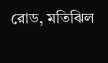রোড, মতিঝিল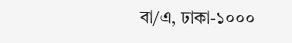বা/এ, ঢাকা-১০০০